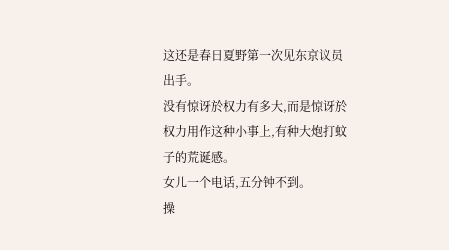这还是春日夏野第一次见东京议员出手。
没有惊讶於权力有多大,而是惊讶於权力用作这种小事上,有种大炮打蚊子的荒诞感。
女儿一个电话,五分钟不到。
操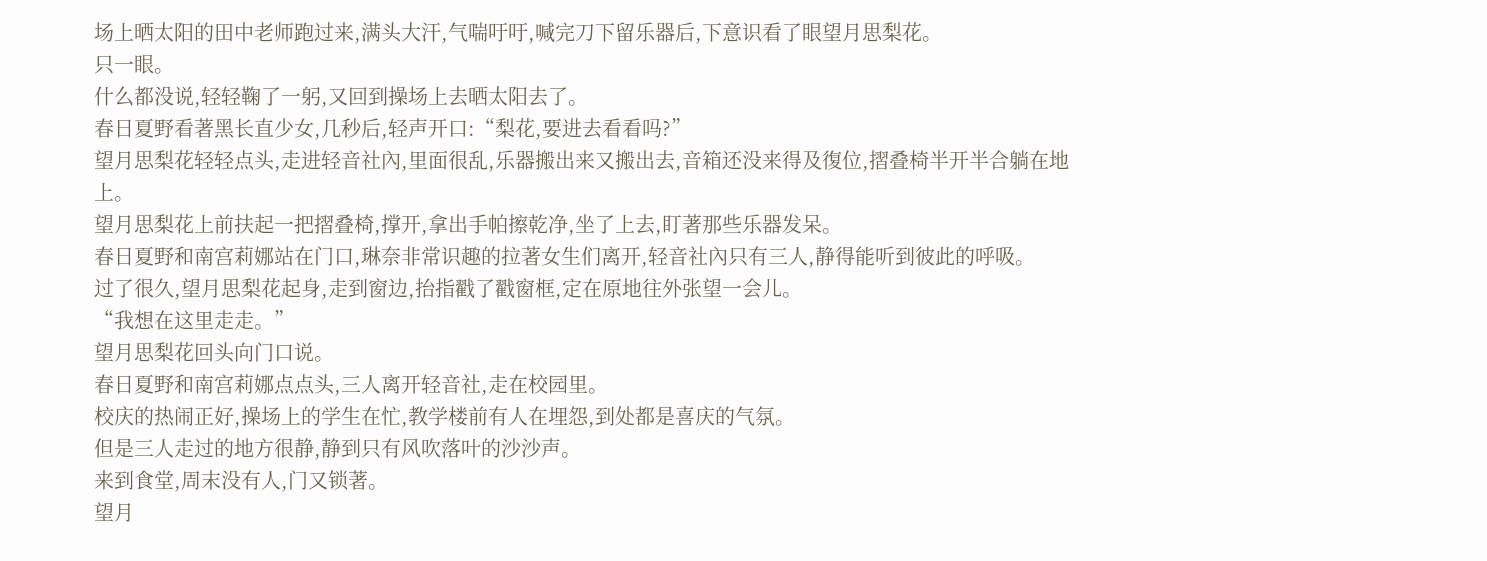场上晒太阳的田中老师跑过来,满头大汗,气喘吁吁,喊完刀下留乐器后,下意识看了眼望月思梨花。
只一眼。
什么都没说,轻轻鞠了一躬,又回到操场上去晒太阳去了。
春日夏野看著黑长直少女,几秒后,轻声开口:“梨花,要进去看看吗?”
望月思梨花轻轻点头,走进轻音社內,里面很乱,乐器搬出来又搬出去,音箱还没来得及復位,摺叠椅半开半合躺在地上。
望月思梨花上前扶起一把摺叠椅,撑开,拿出手帕擦乾净,坐了上去,盯著那些乐器发呆。
春日夏野和南宫莉娜站在门口,琳奈非常识趣的拉著女生们离开,轻音社內只有三人,静得能听到彼此的呼吸。
过了很久,望月思梨花起身,走到窗边,抬指戳了戳窗框,定在原地往外张望一会儿。
“我想在这里走走。”
望月思梨花回头向门口说。
春日夏野和南宫莉娜点点头,三人离开轻音社,走在校园里。
校庆的热闹正好,操场上的学生在忙,教学楼前有人在埋怨,到处都是喜庆的气氛。
但是三人走过的地方很静,静到只有风吹落叶的沙沙声。
来到食堂,周末没有人,门又锁著。
望月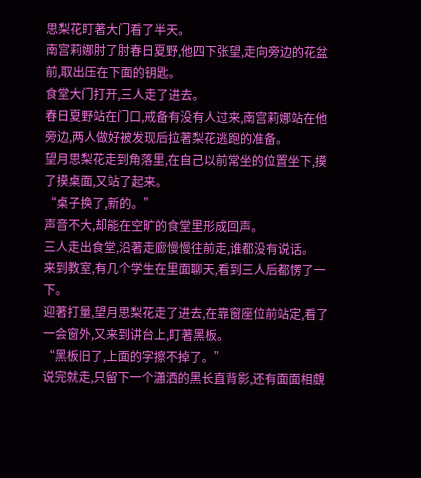思梨花盯著大门看了半天。
南宫莉娜肘了肘春日夏野,他四下张望,走向旁边的花盆前,取出压在下面的钥匙。
食堂大门打开,三人走了进去。
春日夏野站在门口,戒备有没有人过来,南宫莉娜站在他旁边,两人做好被发现后拉著梨花逃跑的准备。
望月思梨花走到角落里,在自己以前常坐的位置坐下,摸了摸桌面,又站了起来。
“桌子换了,新的。”
声音不大,却能在空旷的食堂里形成回声。
三人走出食堂,沿著走廊慢慢往前走,谁都没有说话。
来到教室,有几个学生在里面聊天,看到三人后都愣了一下。
迎著打量,望月思梨花走了进去,在靠窗座位前站定,看了一会窗外,又来到讲台上,盯著黑板。
“黑板旧了,上面的字擦不掉了。”
说完就走,只留下一个瀟洒的黑长直背影,还有面面相覷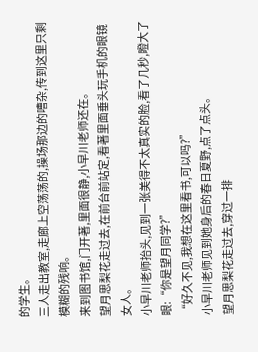的学生。
三人走出教室,走廊上空荡荡的,操场那边的嘈杂,传到这里只剩模糊的残响。
来到图书馆,门开著,里面很静,小早川老师还在。
望月思梨花走过去,在前台前站定,看著里面垂头玩手机的眼镜女人。
小早川老师抬头,见到一张美得不太真实的脸,看了几秒,瞪大了眼:“你是望月同学?”
“好久不见,我想在这里看书,可以吗?”
小早川老师见到她身后的春日夏野,点了点头。
望月思梨花走过去,穿过一排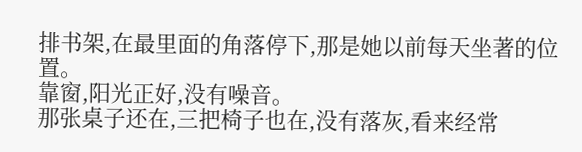排书架,在最里面的角落停下,那是她以前每天坐著的位置。
靠窗,阳光正好,没有噪音。
那张桌子还在,三把椅子也在,没有落灰,看来经常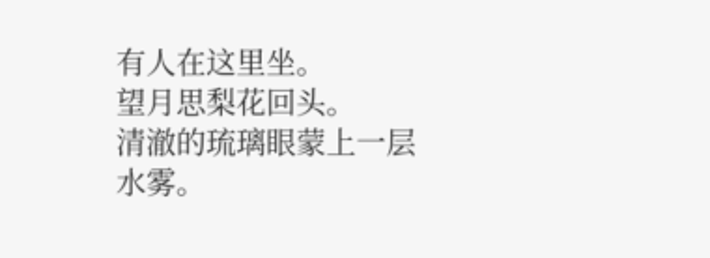有人在这里坐。
望月思梨花回头。
清澈的琉璃眼蒙上一层水雾。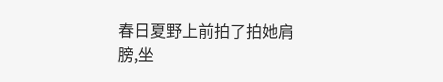春日夏野上前拍了拍她肩膀,坐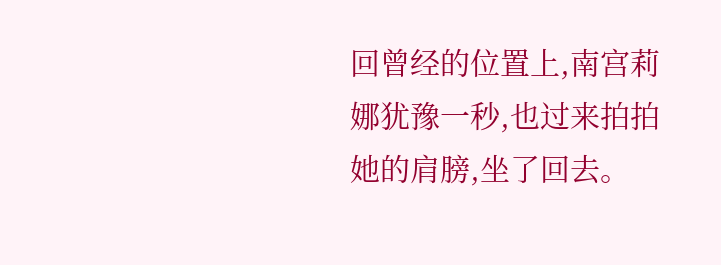回曾经的位置上,南宫莉娜犹豫一秒,也过来拍拍她的肩膀,坐了回去。